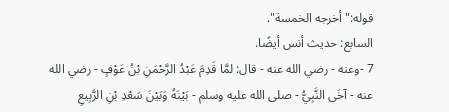قوله:"أخرجه الخمسة".
السابع: حديث أنس أيضًا.
7 -وعنه - رضي الله عنه - قال: لمَّا قَدِمَ عَبْدُ الرَّحْمَنِ بْنُ عَوْفٍ - رضي الله عنه - آخَى النَّبِيُّ - صلى الله عليه وسلم - بَيْنَهُ وَبَيْنَ سَعْدِ بْنِ الرَّبِيعِ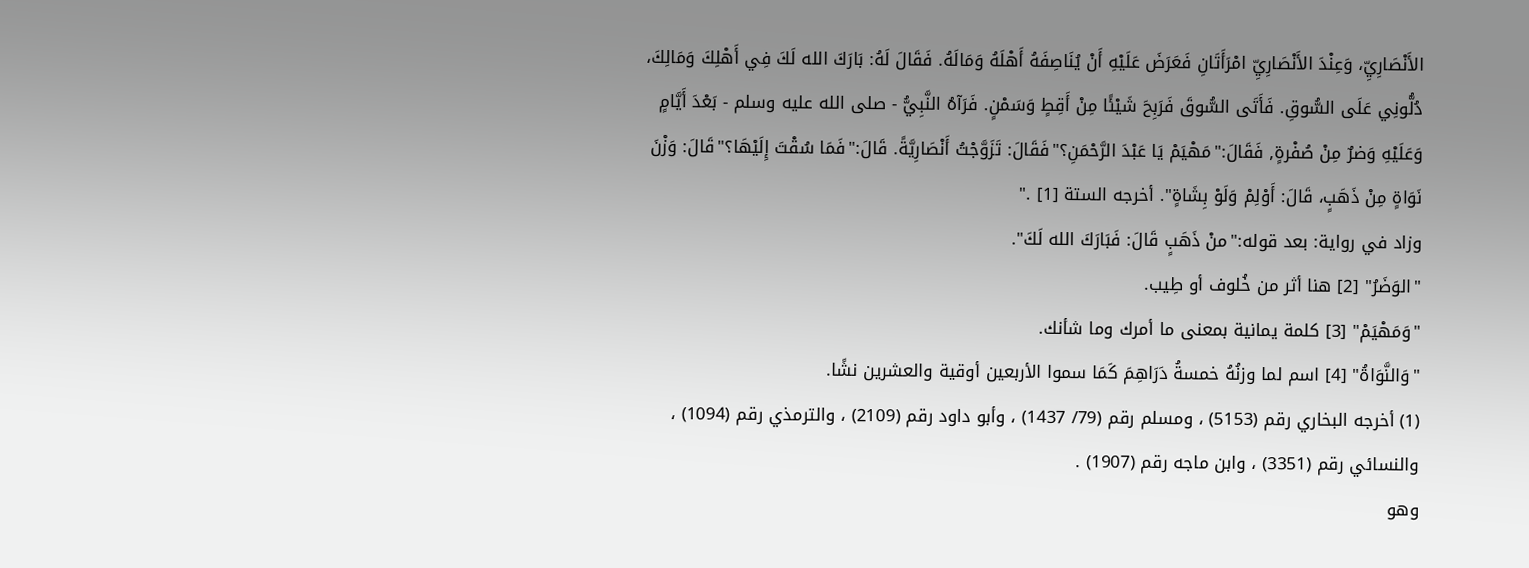الأَنْصَارِيِّ، وَعِنْدَ الأَنْصَارِيِّ امْرَأَتَانِ فَعَرَضَ عَلَيْهِ أَنْ يُنَاصِفَهُ أَهْلَهُ وَمَالَهُ. فَقَالَ لَهُ: بَارَكَ الله لَكَ فِي أَهْلِكَ وَمَالِكَ، دُلُّونِي عَلَى السُّوقِ. فَأَتَى السُّوقَ فَرَبِحَ شَيْئًا مِنْ أَقِطٍ وَسَمْنٍ. فَرَآهُ النَّبِيُّ - صلى الله عليه وسلم - بَعْدَ أَيَّامٍ وَعَلَيْهِ وَضرٌ مِنْ صُفْرةٍ, فَقَالَ:"مَهْيَمْ يَا عَبْدَ الرَّحْمَنِ؟"فَقَالَ: تَزَوَّجْتُ أَنْصَارِيَّةً. قَالَ:"فَمَا سُقْتَ إِلَيْهَا؟"قَالَ: وَزْنَ نَوَاةٍ مِنْ ذَهَبٍ، قَالَ: أَوْلِمْ وَلَوْ بِشَاةٍ". أخرجه الستة [1] ."
وزاد في رواية: بعد قوله:"منْ ذَهَبٍ قَالَ: فَبَارَكَ الله لَكَ".
"الوَضَرُ" [2] هنا أثر من خُلوف أو طِيب.
"وَمَهْيَمْ" [3] كلمة يمانية بمعنى ما أمرك وما شأنك.
"وَالنَّوَاةُ" [4] اسم لما وزنُهُ خمسةُ دَرَاهِمَ كَمَا سموا الأربعين أوقية والعشرين نشًا.
(1) أخرجه البخاري رقم (5153) ، ومسلم رقم (79/ 1437) ، وأبو داود رقم (2109) ، والترمذي رقم (1094) ، والنسائي رقم (3351) ، وابن ماجه رقم (1907) .
وهو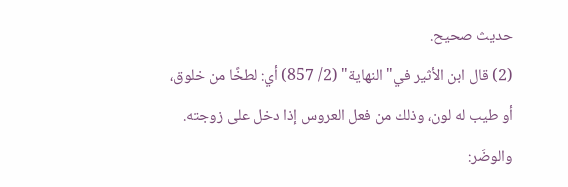حديث صحيح.
(2) قال ابن الأثير في"النهاية" (2/ 857) أي: لطخًا من خلوق، أو طيب له لون، وذلك من فعل العروس إذا دخل على زوجته.
والوضَر: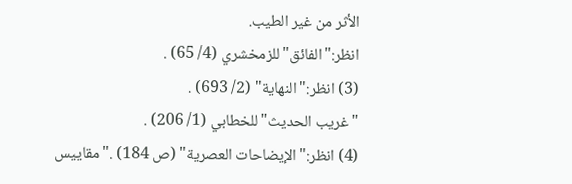الأثر من غير الطيب.
انظر:"الفائق"للزمخشري (4/ 65) .
(3) انظر:"النهاية" (2/ 693) .
"غريب الحديث"للخطابي (1/ 206) .
(4) انظر:"الإيضاحات العصرية" (ص 184) ."مقاييس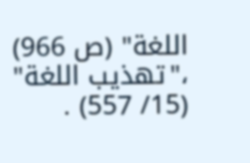اللغة" (ص 966) ،"تهذيب اللغة" (15/ 557) .